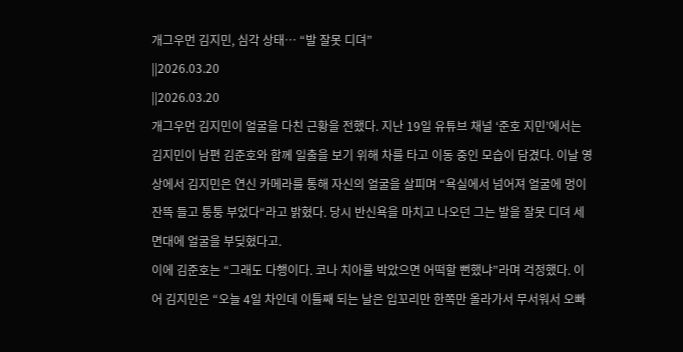개그우먼 김지민, 심각 상태… “발 잘못 디뎌”
||2026.03.20
||2026.03.20
개그우먼 김지민이 얼굴을 다친 근황을 전했다. 지난 19일 유튜브 채널 ‘준호 지민’에서는 김지민이 남편 김준호와 함께 일출을 보기 위해 차를 타고 이동 중인 모습이 담겼다. 이날 영상에서 김지민은 연신 카메라를 통해 자신의 얼굴을 살피며 “욕실에서 넘어져 얼굴에 멍이 잔뜩 들고 퉁퉁 부었다“라고 밝혔다. 당시 반신욕을 마치고 나오던 그는 발을 잘못 디뎌 세면대에 얼굴을 부딪혔다고.
이에 김준호는 “그래도 다행이다. 코나 치아를 박았으면 어떡할 뻔했냐”라며 걱정했다. 이어 김지민은 “오늘 4일 차인데 이틀째 되는 날은 입꼬리만 한쪽만 올라가서 무서워서 오빠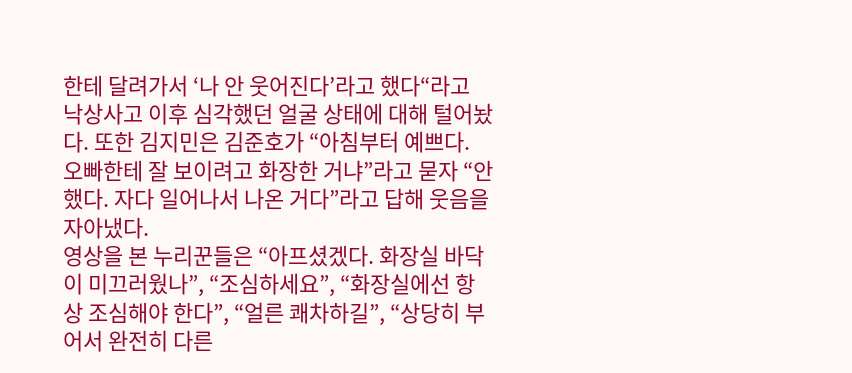한테 달려가서 ‘나 안 웃어진다’라고 했다“라고 낙상사고 이후 심각했던 얼굴 상태에 대해 털어놨다. 또한 김지민은 김준호가 “아침부터 예쁘다. 오빠한테 잘 보이려고 화장한 거냐”라고 묻자 “안 했다. 자다 일어나서 나온 거다”라고 답해 웃음을 자아냈다.
영상을 본 누리꾼들은 “아프셨겠다. 화장실 바닥이 미끄러웠나”, “조심하세요”, “화장실에선 항상 조심해야 한다”, “얼른 쾌차하길”, “상당히 부어서 완전히 다른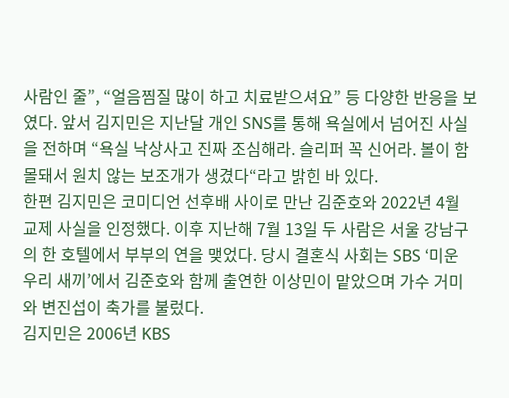사람인 줄”, “얼음찜질 많이 하고 치료받으셔요” 등 다양한 반응을 보였다. 앞서 김지민은 지난달 개인 SNS를 통해 욕실에서 넘어진 사실을 전하며 “욕실 낙상사고 진짜 조심해라. 슬리퍼 꼭 신어라. 볼이 함몰돼서 원치 않는 보조개가 생겼다“라고 밝힌 바 있다.
한편 김지민은 코미디언 선후배 사이로 만난 김준호와 2022년 4월 교제 사실을 인정했다. 이후 지난해 7월 13일 두 사람은 서울 강남구의 한 호텔에서 부부의 연을 맺었다. 당시 결혼식 사회는 SBS ‘미운 우리 새끼’에서 김준호와 함께 출연한 이상민이 맡았으며 가수 거미와 변진섭이 축가를 불렀다.
김지민은 2006년 KBS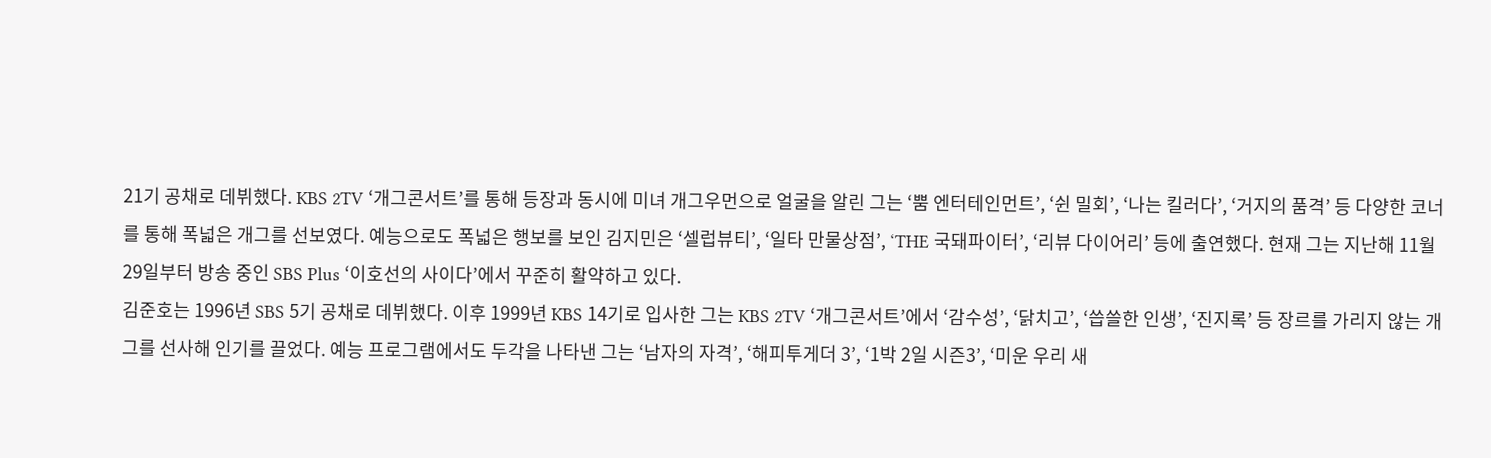21기 공채로 데뷔했다. KBS 2TV ‘개그콘서트’를 통해 등장과 동시에 미녀 개그우먼으로 얼굴을 알린 그는 ‘뿜 엔터테인먼트’, ‘쉰 밀회’, ‘나는 킬러다’, ‘거지의 품격’ 등 다양한 코너를 통해 폭넓은 개그를 선보였다. 예능으로도 폭넓은 행보를 보인 김지민은 ‘셀럽뷰티’, ‘일타 만물상점’, ‘THE 국돼파이터’, ‘리뷰 다이어리’ 등에 출연했다. 현재 그는 지난해 11월 29일부터 방송 중인 SBS Plus ‘이호선의 사이다’에서 꾸준히 활약하고 있다.
김준호는 1996년 SBS 5기 공채로 데뷔했다. 이후 1999년 KBS 14기로 입사한 그는 KBS 2TV ‘개그콘서트’에서 ‘감수성’, ‘닭치고’, ‘씁쓸한 인생’, ‘진지록’ 등 장르를 가리지 않는 개그를 선사해 인기를 끌었다. 예능 프로그램에서도 두각을 나타낸 그는 ‘남자의 자격’, ‘해피투게더 3’, ‘1박 2일 시즌3’, ‘미운 우리 새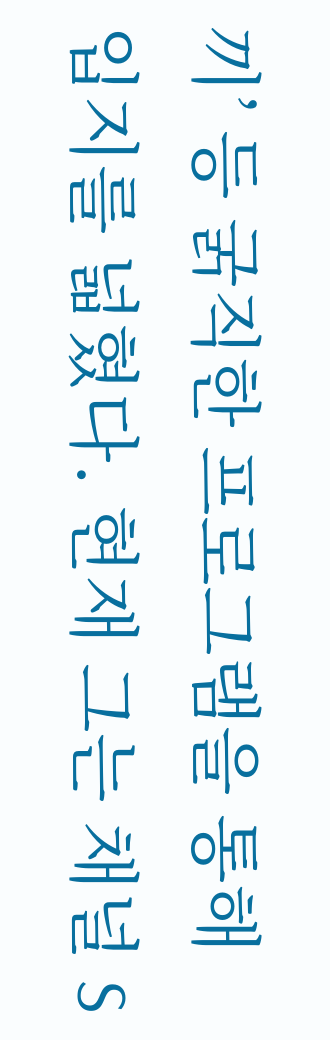끼’ 등 굵직한 프로그램을 통해 입지를 넓혔다. 현재 그는 채널 S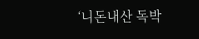‘니돈내산 독박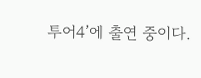투어4’에 출연 중이다.